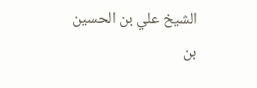الشيخ علي بن الحسين بن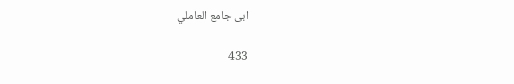ابى جامع العاملي

433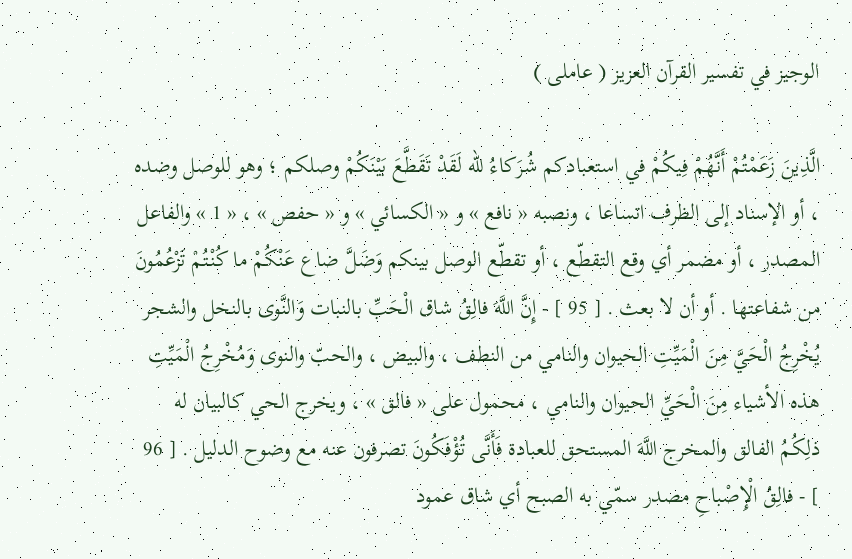الوجيز في تفسير القرآن العزيز ( عاملى )

الَّذِينَ زَعَمْتُمْ أَنَّهُمْ فِيكُمْ في استعبادكم شُرَكاءُ للّه لَقَدْ تَقَطَّعَ بَيْنَكُمْ وصلكم ؛ وهو للوصل وضده ، أو الإسناد إلى الظرف اتساعا ، ونصبه « نافع » و « الكسائي » و « حفص » ، « 1 » والفاعل المصدر ، أو مضمر أي وقع التقطّع ، أو تقطّع الوصل بينكم وَضَلَّ ضاع عَنْكُمْ ما كُنْتُمْ تَزْعُمُونَ من شفاعتها . أو أن لا بعث . [ 95 ] - إِنَّ اللَّهَ فالِقُ شاق الْحَبِّ بالنبات وَالنَّوى بالنخل والشجر يُخْرِجُ الْحَيَّ مِنَ الْمَيِّتِ الحيوان والنامي من النطف ، والبيض ، والحبّ والنوى وَمُخْرِجُ الْمَيِّتِ هذه الأشياء مِنَ الْحَيِّ الحيوان والنامي ، محمول على « فالق » ، ويخرج الحي كالبيان له ذلِكُمُ الفالق والمخرج اللَّهَ المستحق للعبادة فَأَنَّى تُؤْفَكُونَ تصرفون عنه مع وضوح الدليل . [ 96 ] - فالِقُ الْإِصْباحِ مصدر سمّي به الصبح أي شاق عمود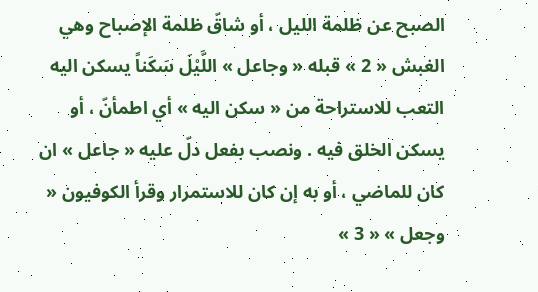الصبح عن ظلمة الليل ، أو شاقّ ظلمة الإصباح وهي الغبش « 2 » قبله « وجاعل » اللَّيْلَ سَكَناً يسكن اليه التعب للاستراحة من « سكن اليه » أي اطمأنّ ، أو يسكن الخلق فيه . ونصب بفعل دلّ عليه « جاعل » ان كان للماضي ، أو به إن كان للاستمرار وقرأ الكوفيون « وجعل » « 3 »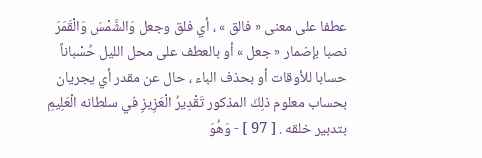عطفا على معنى « فالق » ، أي فلق وجعل وَالشَّمْسَ وَالْقَمَرَ نصبا بإضمار « جعل » أو بالعطف على محل الليل حُسْباناً حسابا للأوقات أو بحذف الباء ، حال عن مقدر أي يجريان بحساب معلوم ذلِكَ المذكور تَقْدِيرُ الْعَزِيزِ في سلطانه الْعَلِيمِ بتدبير خلقه . [ 97 ] - وَهُوَ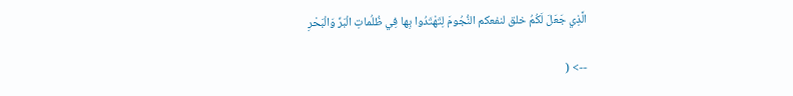الَّذِي جَعَلَ لَكُمُ خلق لنفعكم النُّجُومَ لِتَهْتَدُوا بِها فِي ظُلُماتِ الْبَرِّ وَالْبَحْرِ

--> (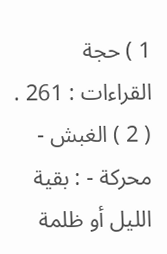1 ) حجة القراءات : 261 . ( 2 ) الغبش - محركة - : بقية الليل أو ظلمة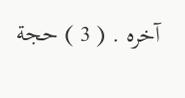آخره . ( 3 ) حجة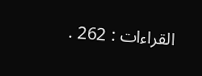القراءات : 262 .